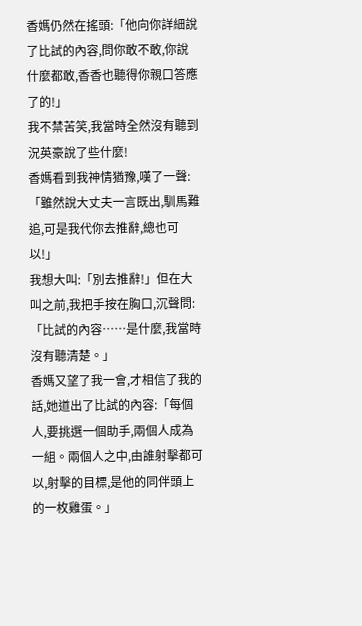香媽仍然在搖頭:「他向你詳細說了比試的內容,問你敢不敢,你說什麼都敢,香香也聽得你親口答應了的!」
我不禁苦笑,我當時全然沒有聽到況英豪說了些什麼!
香媽看到我神情猶豫,嘆了一聲:「雖然說大丈夫一言既出,馴馬難追,可是我代你去推辭,總也可以!」
我想大叫:「別去推辭!」但在大叫之前,我把手按在胸口,沉聲問:「比試的內容……是什麼,我當時沒有聽清楚。」
香媽又望了我一會,才相信了我的話,她道出了比試的內容:「每個人,要挑選一個助手,兩個人成為一組。兩個人之中,由誰射擊都可以,射擊的目標,是他的同伴頭上的一枚雞蛋。」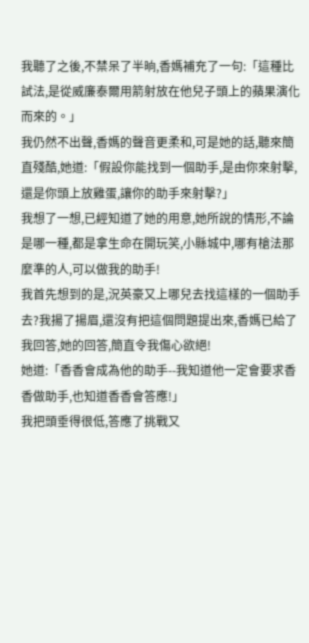我聽了之後,不禁呆了半晌,香媽補充了一句:「這種比試法,是從威廉泰爾用箭射放在他兒子頭上的蘋果演化而來的。」
我仍然不出聲,香媽的聲音更柔和,可是她的話,聽來簡直殘酷,她道:「假設你能找到一個助手,是由你來射擊,還是你頭上放雞蛋,讓你的助手來射擊?」
我想了一想,已經知道了她的用意,她所說的情形,不論是哪一種,都是拿生命在開玩笑,小縣城中,哪有槍法那麼準的人,可以做我的助手!
我首先想到的是,況英豪又上哪兒去找這樣的一個助手去?我揚了揚眉,還沒有把這個問題提出來,香媽已給了我回答,她的回答,簡直令我傷心欲絕!
她道:「香香會成為他的助手--我知道他一定會要求香香做助手,也知道香香會答應!」
我把頭垂得很低,答應了挑戰又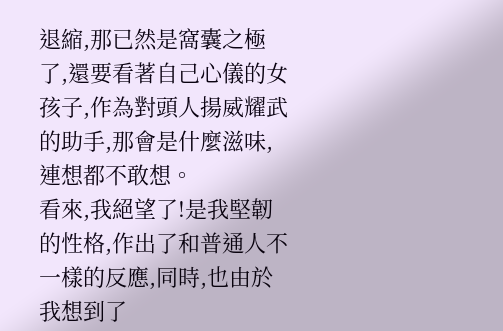退縮,那已然是窩囊之極了,還要看著自己心儀的女孩子,作為對頭人揚威耀武的助手,那會是什麼滋味,連想都不敢想。
看來,我絕望了!是我堅韌的性格,作出了和普通人不一樣的反應,同時,也由於我想到了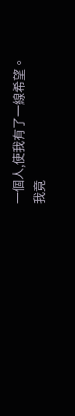一個人,使我有了一線希望。
我竟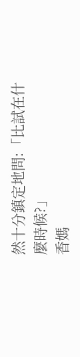然十分鎮定地問:「比試在什麼時候?」
香媽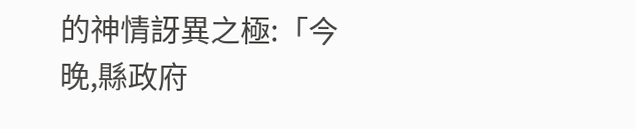的神情訝異之極:「今晚,縣政府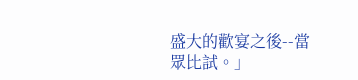盛大的歡宴之後--當眾比試。」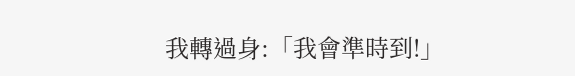我轉過身:「我會準時到!」